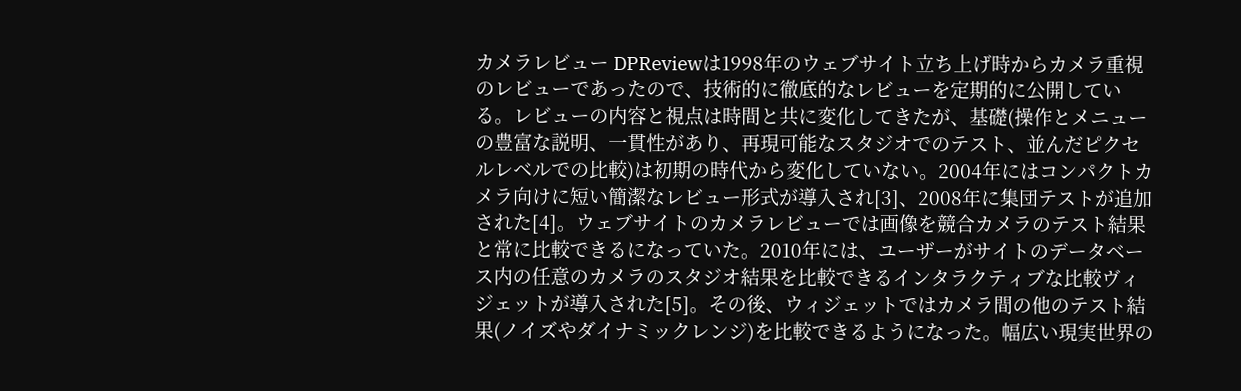カメラレビュー DPReviewは1998年のウェブサイト立ち上げ時からカメラ重視のレビューであったので、技術的に徹底的なレビューを定期的に公開している。レビューの内容と視点は時間と共に変化してきたが、基礎(操作とメニューの豊富な説明、一貫性があり、再現可能なスタジオでのテスト、並んだピクセルレベルでの比較)は初期の時代から変化していない。2004年にはコンパクトカメラ向けに短い簡潔なレビュー形式が導入され[3]、2008年に集団テストが追加された[4]。ウェブサイトのカメラレビューでは画像を競合カメラのテスト結果と常に比較できるになっていた。2010年には、ユーザーがサイトのデータベース内の任意のカメラのスタジオ結果を比較できるインタラクティブな比較ヴィジェットが導入された[5]。その後、ウィジェットではカメラ間の他のテスト結果(ノイズやダイナミックレンジ)を比較できるようになった。幅広い現実世界の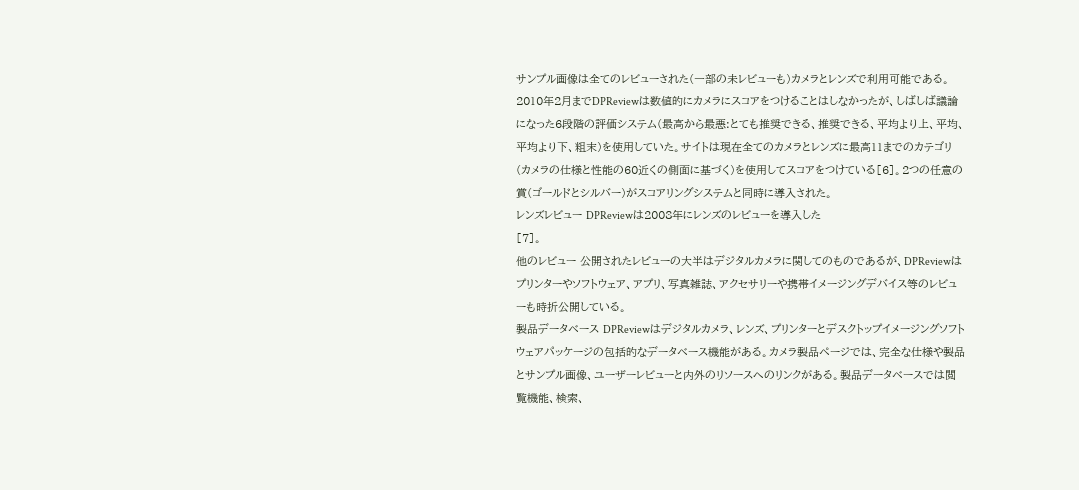サンプル画像は全てのレビューされた(一部の未レビューも)カメラとレンズで利用可能である。
2010年2月までDPReviewは数値的にカメラにスコアをつけることはしなかったが、しばしば議論になった6段階の評価システム(最高から最悪:とても推奨できる、推奨できる、平均より上、平均、平均より下、粗末)を使用していた。サイトは現在全てのカメラとレンズに最高11までのカテゴリ(カメラの仕様と性能の60近くの側面に基づく)を使用してスコアをつけている[6]。2つの任意の賞(ゴールドとシルバー)がスコアリングシステムと同時に導入された。
レンズレビュー DPReviewは2008年にレンズのレビューを導入した
[7]。
他のレビュー 公開されたレビューの大半はデジタルカメラに関してのものであるが、DPReviewはプリンターやソフトウェア、アプリ、写真雑誌、アクセサリーや携帯イメージングデバイス等のレビューも時折公開している。
製品データベース DPReviewはデジタルカメラ、レンズ、プリンターとデスクトップイメージングソフトウェアパッケージの包括的なデータベース機能がある。カメラ製品ページでは、完全な仕様や製品とサンプル画像、ユーザーレビューと内外のリソースへのリンクがある。製品データベースでは閲覧機能、検索、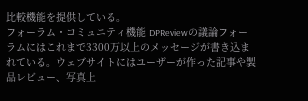比較機能を提供している。
フォーラム・コミュニティ機能 DPReviewの議論フォーラムにはこれまで3300万以上のメッセージが書き込まれている。ウェブサイトにはユーザーが作った記事や製品レビュー、写真上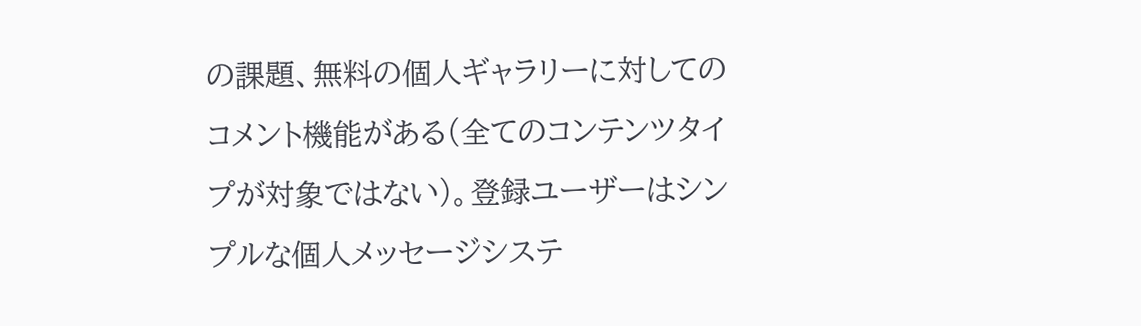の課題、無料の個人ギャラリーに対してのコメント機能がある(全てのコンテンツタイプが対象ではない)。登録ユーザーはシンプルな個人メッセージシステ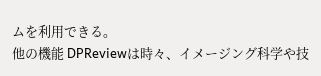ムを利用できる。
他の機能 DPReviewは時々、イメージング科学や技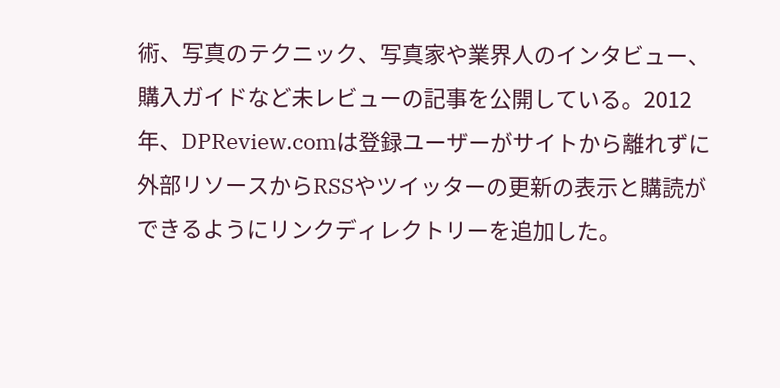術、写真のテクニック、写真家や業界人のインタビュー、購入ガイドなど未レビューの記事を公開している。2012年、DPReview.comは登録ユーザーがサイトから離れずに外部リソースからRSSやツイッターの更新の表示と購読ができるようにリンクディレクトリーを追加した。